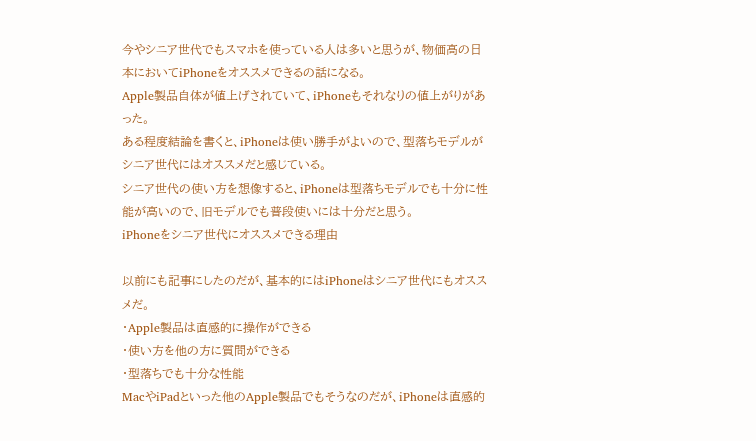今やシニア世代でもスマホを使っている人は多いと思うが、物価高の日本においてiPhoneをオススメできるの話になる。
Apple製品自体が値上げされていて、iPhoneもそれなりの値上がりがあった。
ある程度結論を書くと、iPhoneは使い勝手がよいので、型落ちモデルがシニア世代にはオススメだと感じている。
シニア世代の使い方を想像すると、iPhoneは型落ちモデルでも十分に性能が高いので、旧モデルでも普段使いには十分だと思う。
iPhoneをシニア世代にオススメできる理由

以前にも記事にしたのだが、基本的にはiPhoneはシニア世代にもオススメだ。
・Apple製品は直感的に操作ができる
・使い方を他の方に質問ができる
・型落ちでも十分な性能
MacやiPadといった他のApple製品でもそうなのだが、iPhoneは直感的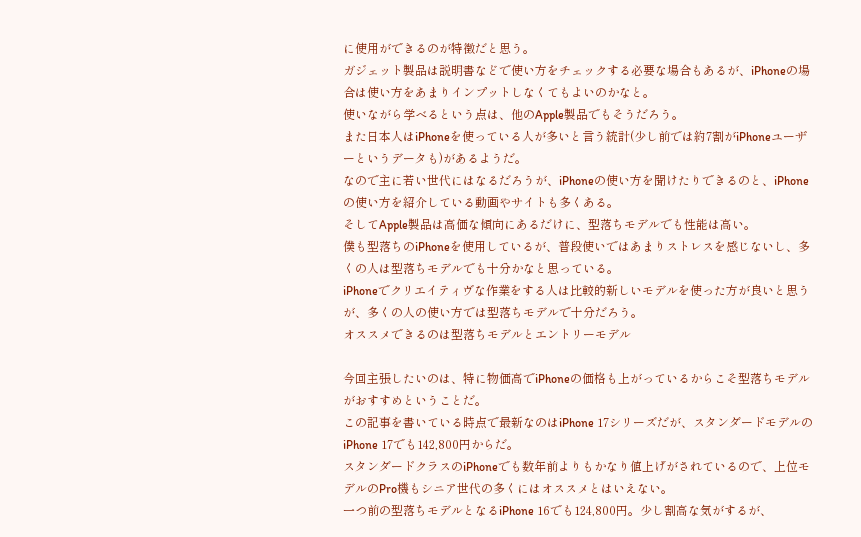に使用ができるのが特徴だと思う。
ガジェット製品は説明書などで使い方をチェックする必要な場合もあるが、iPhoneの場合は使い方をあまりインプットしなくてもよいのかなと。
使いながら学べるという点は、他のApple製品でもそうだろう。
また日本人はiPhoneを使っている人が多いと言う統計(少し前では約7割がiPhoneユーザーというデータも)があるようだ。
なので主に若い世代にはなるだろうが、iPhoneの使い方を聞けたりできるのと、iPhoneの使い方を紹介している動画やサイトも多くある。
そしてApple製品は高価な傾向にあるだけに、型落ちモデルでも性能は高い。
僕も型落ちのiPhoneを使用しているが、普段使いではあまりストレスを感じないし、多くの人は型落ちモデルでも十分かなと思っている。
iPhoneでクリエイティヴな作業をする人は比較的新しいモデルを使った方が良いと思うが、多くの人の使い方では型落ちモデルで十分だろう。
オススメできるのは型落ちモデルとエントリーモデル

今回主張したいのは、特に物価高でiPhoneの価格も上がっているからこそ型落ちモデルがおすすめということだ。
この記事を書いている時点で最新なのはiPhone 17シリーズだが、スタンダードモデルのiPhone 17でも142,800円からだ。
スタンダードクラスのiPhoneでも数年前よりもかなり値上げがされているので、上位モデルのPro機もシニア世代の多くにはオススメとはいえない。
一つ前の型落ちモデルとなるiPhone 16でも124,800円。少し割高な気がするが、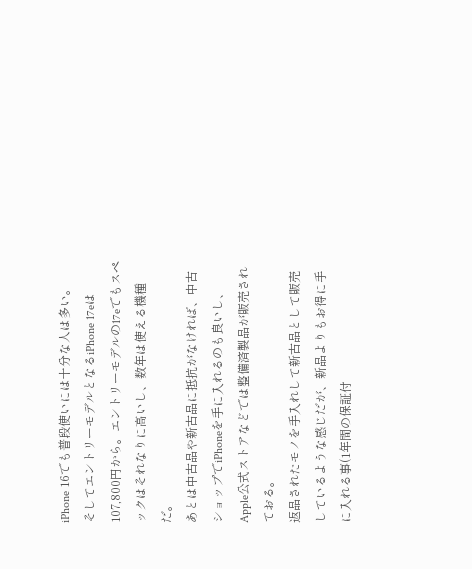iPhone 16でも普段使いには十分な人は多い。
そしてエントリーモデルとなるiPhone 17eは107,800円から。エントリーモデルの17eでもスペックはそれなりに高いし、数年は使える機種だ。
あとは中古品や新古品に抵抗がなければ、中古ショップでiPhoneを手に入れるのも良いし、Apple公式ストアなどでは整備済製品が販売されておる。
返品されたモノを手入れして新古品として販売しているような感じだが、新品よりもお得に手に入れる事(1年間の保証付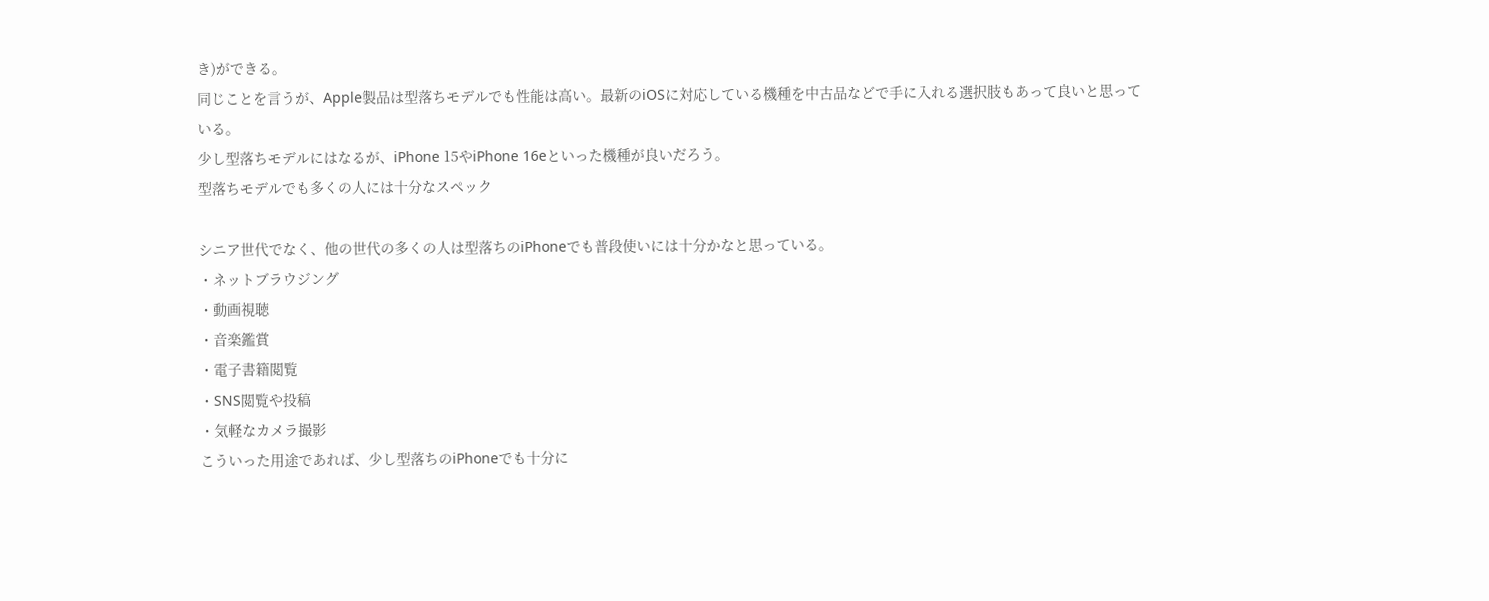き)ができる。
同じことを言うが、Apple製品は型落ちモデルでも性能は高い。最新のiOSに対応している機種を中古品などで手に入れる選択肢もあって良いと思っている。
少し型落ちモデルにはなるが、iPhone 15やiPhone 16eといった機種が良いだろう。
型落ちモデルでも多くの人には十分なスペック

シニア世代でなく、他の世代の多くの人は型落ちのiPhoneでも普段使いには十分かなと思っている。
・ネットブラウジング
・動画視聴
・音楽鑑賞
・電子書籍閲覧
・SNS閲覧や投稿
・気軽なカメラ撮影
こういった用途であれば、少し型落ちのiPhoneでも十分に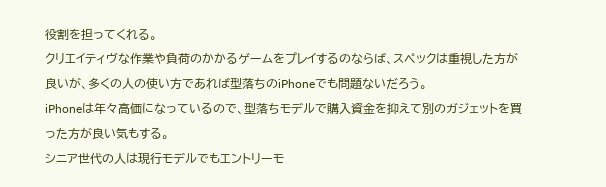役割を担ってくれる。
クリエイティヴな作業や負荷のかかるゲームをプレイするのならば、スペックは重視した方が良いが、多くの人の使い方であれば型落ちのiPhoneでも問題ないだろう。
iPhoneは年々高価になっているので、型落ちモデルで購入資金を抑えて別のガジェットを買った方が良い気もする。
シニア世代の人は現行モデルでもエントリーモ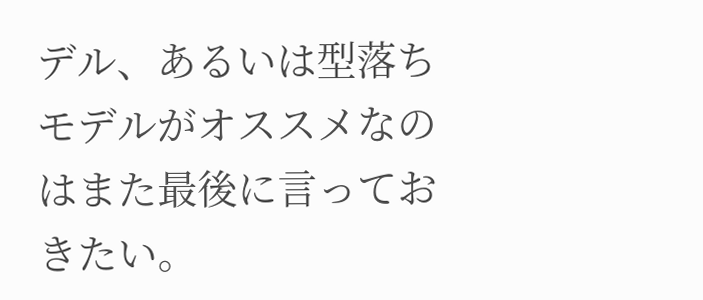デル、あるいは型落ちモデルがオススメなのはまた最後に言っておきたい。